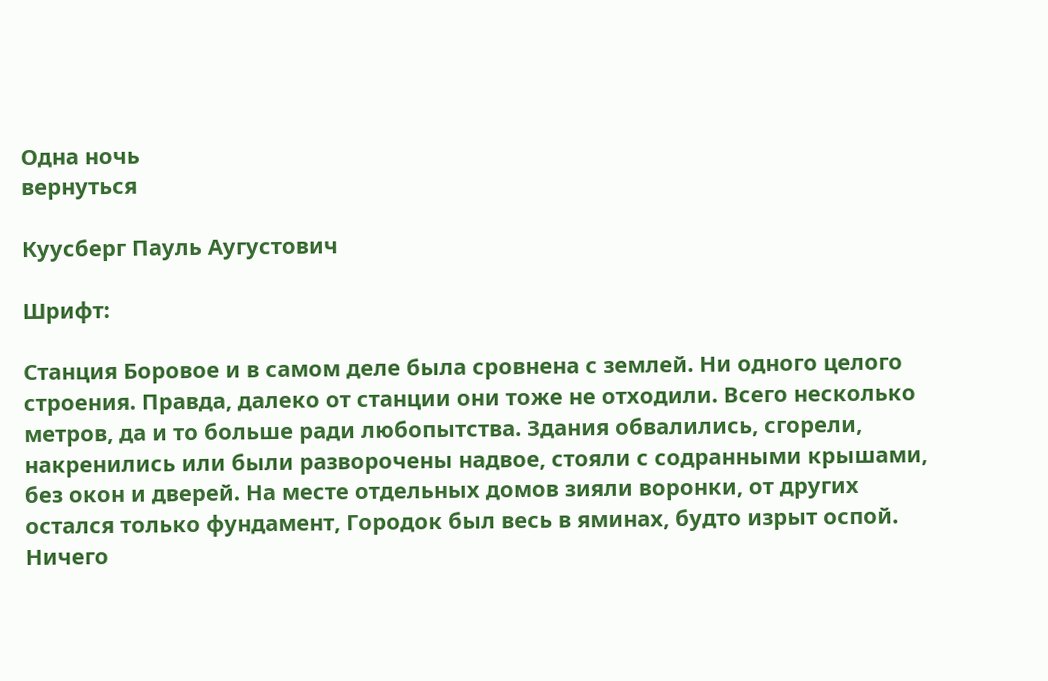Одна ночь
вернуться

Куусберг Пауль Аугустович

Шрифт:

Станция Боровое и в самом деле была сровнена с землей. Ни одного целого строения. Правда, далеко от станции они тоже не отходили. Всего несколько метров, да и то больше ради любопытства. Здания обвалились, сгорели, накренились или были разворочены надвое, стояли с содранными крышами, без окон и дверей. На месте отдельных домов зияли воронки, от других остался только фундамент, Городок был весь в яминах, будто изрыт оспой. Ничего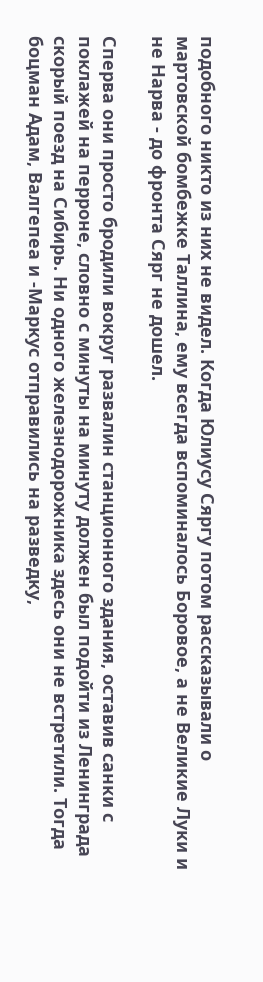подобного никто из них не видел. Когда Юлиусу Сяргу потом рассказывали о мартовской бомбежке Таллина, ему всегда вспоминалось Боровое, а не Великие Луки и не Нарва - до фронта Сярг не дошел.

Сперва они просто бродили вокруг развалин станционного здания, оставив санки с поклажей на перроне, словно с минуты на минуту должен был подойти из Ленинграда скорый поезд на Сибирь. Ни одного железнодорожника здесь они не встретили. Тогда боцман Адам, Валгепеа и -Маркус отправились на разведку,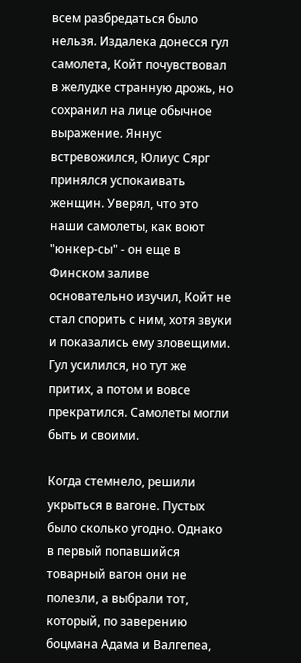всем разбредаться было нельзя. Издалека донесся гул самолета, Койт почувствовал в желудке странную дрожь, но сохранил на лице обычное выражение. Яннус встревожился, Юлиус Сярг принялся успокаивать женщин. Уверял, что это наши самолеты, как воют "юнкер-сы" - он еще в Финском заливе основательно изучил, Койт не стал спорить с ним, хотя звуки и показались ему зловещими. Гул усилился, но тут же притих, а потом и вовсе прекратился. Самолеты могли быть и своими.

Когда стемнело, решили укрыться в вагоне. Пустых было сколько угодно. Однако в первый попавшийся товарный вагон они не полезли, а выбрали тот, который, по заверению боцмана Адама и Валгепеа,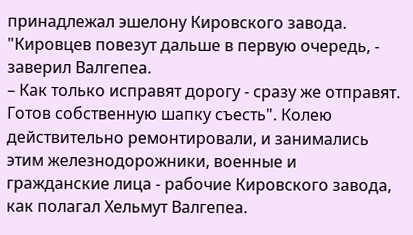принадлежал эшелону Кировского завода. "Кировцев повезут дальше в первую очередь, - заверил Валгепеа.
– Как только исправят дорогу - сразу же отправят. Готов собственную шапку съесть". Колею действительно ремонтировали, и занимались этим железнодорожники, военные и гражданские лица - рабочие Кировского завода, как полагал Хельмут Валгепеа.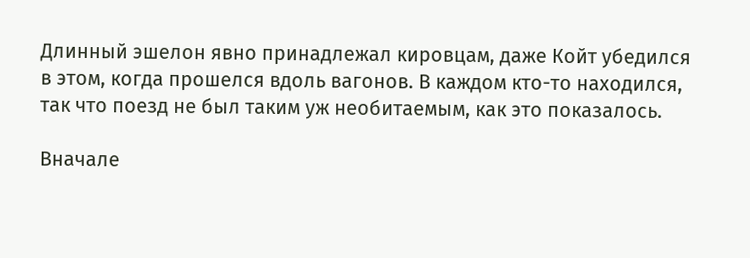Длинный эшелон явно принадлежал кировцам, даже Койт убедился в этом, когда прошелся вдоль вагонов. В каждом кто-то находился, так что поезд не был таким уж необитаемым, как это показалось.

Вначале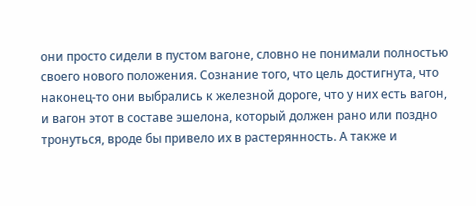они просто сидели в пустом вагоне, словно не понимали полностью своего нового положения. Сознание того, что цель достигнута, что наконец-то они выбрались к железной дороге, что у них есть вагон, и вагон этот в составе эшелона, который должен рано или поздно тронуться, вроде бы привело их в растерянность. А также и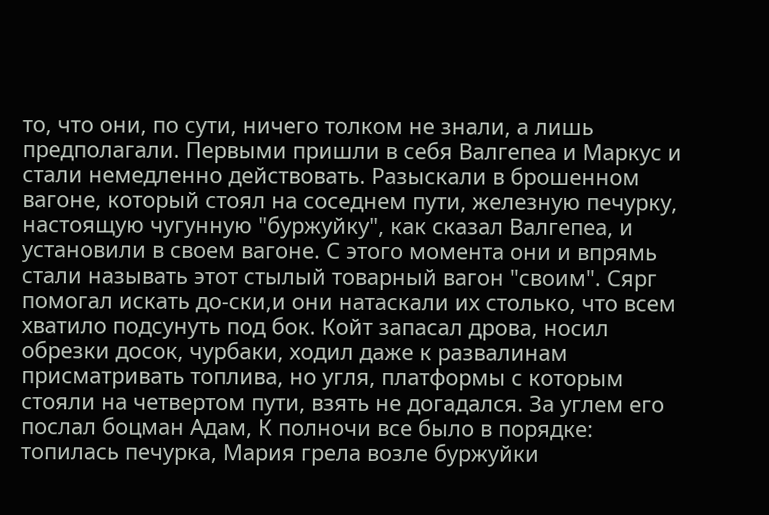то, что они, по сути, ничего толком не знали, а лишь предполагали. Первыми пришли в себя Валгепеа и Маркус и стали немедленно действовать. Разыскали в брошенном вагоне, который стоял на соседнем пути, железную печурку, настоящую чугунную "буржуйку", как сказал Валгепеа, и установили в своем вагоне. С этого момента они и впрямь стали называть этот стылый товарный вагон "своим". Сярг помогал искать до-ски,и они натаскали их столько, что всем хватило подсунуть под бок. Койт запасал дрова, носил обрезки досок, чурбаки, ходил даже к развалинам присматривать топлива, но угля, платформы с которым стояли на четвертом пути, взять не догадался. За углем его послал боцман Адам, К полночи все было в порядке: топилась печурка, Мария грела возле буржуйки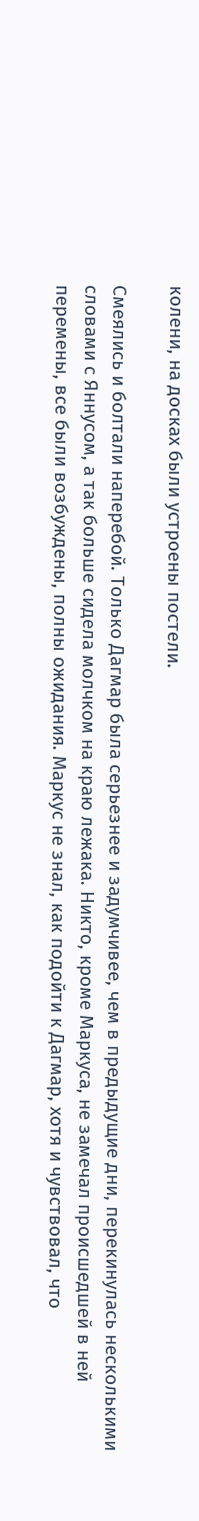колени, на досках были устроены постели.

Смеялись и болтали наперебой. Только Дагмар была серьезнее и задумчивее, чем в предыдущие дни, перекинулась несколькими словами с Яннусом, а так больше сидела молчком на краю лежака. Никто, кроме Маркуса, не замечал происшедшей в ней перемены, все были возбуждены, полны ожидания. Маркус не знал, как подойти к Дагмар, хотя и чувствовал, что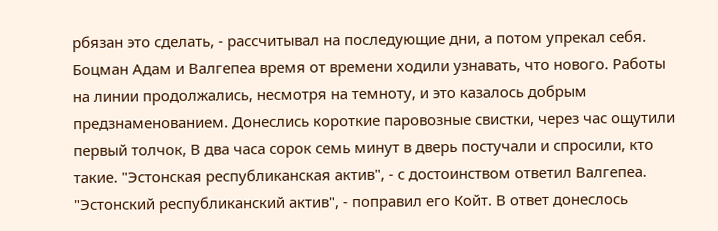рбязан это сделать, - рассчитывал на последующие дни, а потом упрекал себя. Боцман Адам и Валгепеа время от времени ходили узнавать, что нового. Работы на линии продолжались, несмотря на темноту, и это казалось добрым предзнаменованием. Донеслись короткие паровозные свистки, через час ощутили первый толчок, В два часа сорок семь минут в дверь постучали и спросили, кто такие. "Эстонская республиканская актив", - с достоинством ответил Валгепеа. "Эстонский республиканский актив", - поправил его Койт. В ответ донеслось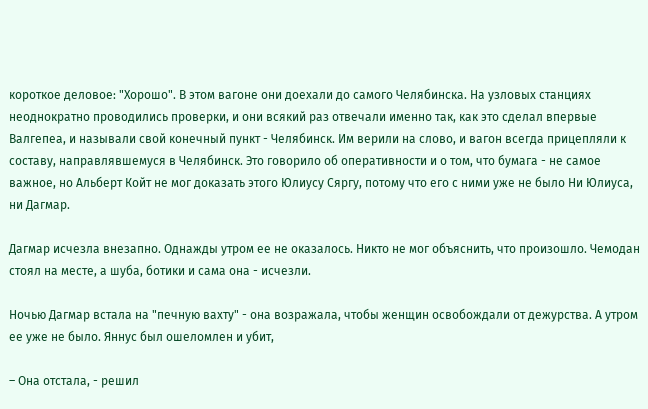короткое деловое: "Хорошо". В этом вагоне они доехали до самого Челябинска. На узловых станциях неоднократно проводились проверки, и они всякий раз отвечали именно так, как это сделал впервые Валгепеа, и называли свой конечный пункт - Челябинск. Им верили на слово, и вагон всегда прицепляли к составу, направлявшемуся в Челябинск. Это говорило об оперативности и о том, что бумага - не самое важное, но Альберт Койт не мог доказать этого Юлиусу Сяргу, потому что его с ними уже не было Ни Юлиуса, ни Дагмар.

Дагмар исчезла внезапно. Однажды утром ее не оказалось. Никто не мог объяснить, что произошло. Чемодан стоял на месте, а шуба, ботики и сама она - исчезли.

Ночью Дагмар встала на "печную вахту" - она возражала, чтобы женщин освобождали от дежурства. А утром ее уже не было. Яннус был ошеломлен и убит,

– Она отстала, - решил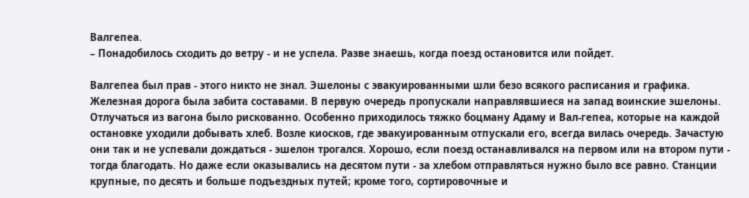Валгепеа.
– Понадобилось сходить до ветру - и не успела. Разве знаешь, когда поезд остановится или пойдет.

Валгепеа был прав - этого никто не знал. Эшелоны с эвакуированными шли безо всякого расписания и графика. Железная дорога была забита составами. В первую очередь пропускали направлявшиеся на запад воинские эшелоны. Отлучаться из вагона было рискованно. Особенно приходилось тяжко боцману Адаму и Вал-гепеа, которые на каждой остановке уходили добывать хлеб. Возле киосков, где эвакуированным отпускали его, всегда вилась очередь. Зачастую они так и не успевали дождаться - эшелон трогался. Хорошо, если поезд останавливался на первом или на втором пути - тогда благодать. Но даже если оказывались на десятом пути - за хлебом отправляться нужно было все равно. Станции крупные, по десять и больше подъездных путей; кроме того, сортировочные и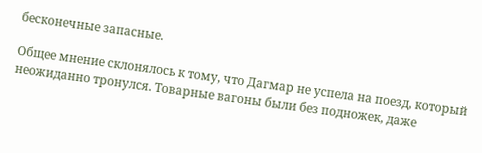бесконечные запасные.

Общее мнение склонялось к тому, что Дагмар не успела на поезд, который неожиданно тронулся. Товарные вагоны были без подножек, даже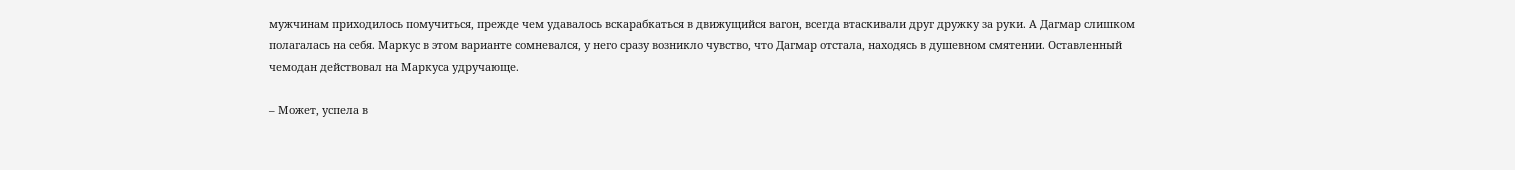мужчинам приходилось помучиться, прежде чем удавалось вскарабкаться в движущийся вагон, всегда втаскивали друг дружку за руки. А Дагмар слишком полагалась на себя. Маркус в этом варианте сомневался, у него сразу возникло чувство, что Дагмар отстала, находясь в душевном смятении. Оставленный чемодан действовал на Маркуса удручающе.

– Может, успела в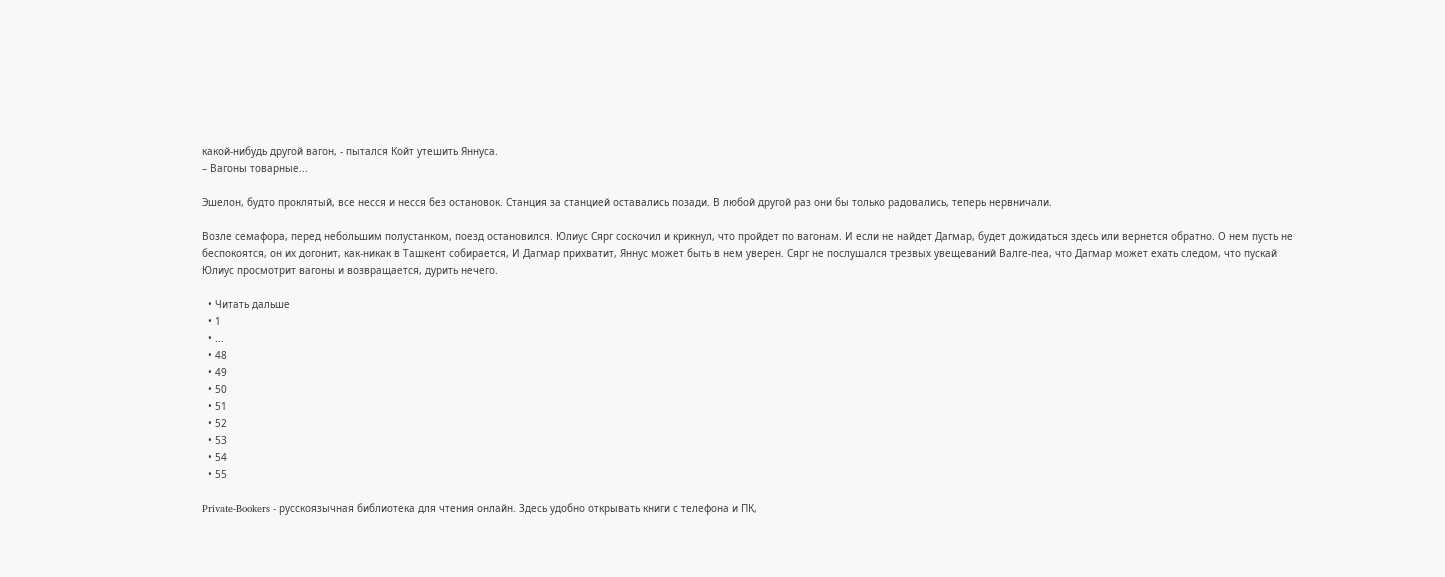какой-нибудь другой вагон, - пытался Койт утешить Яннуса.
– Вагоны товарные...

Эшелон, будто проклятый, все несся и несся без остановок. Станция за станцией оставались позади. В любой другой раз они бы только радовались, теперь нервничали.

Возле семафора, перед небольшим полустанком, поезд остановился. Юлиус Сярг соскочил и крикнул, что пройдет по вагонам. И если не найдет Дагмар, будет дожидаться здесь или вернется обратно. О нем пусть не беспокоятся, он их догонит, как-никак в Ташкент собирается, И Дагмар прихватит, Яннус может быть в нем уверен. Сярг не послушался трезвых увещеваний Валге-пеа, что Дагмар может ехать следом, что пускай Юлиус просмотрит вагоны и возвращается, дурить нечего.

  • Читать дальше
  • 1
  • ...
  • 48
  • 49
  • 50
  • 51
  • 52
  • 53
  • 54
  • 55

Private-Bookers - русскоязычная библиотека для чтения онлайн. Здесь удобно открывать книги с телефона и ПК,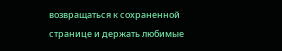возвращаться к сохраненной странице и держать любимые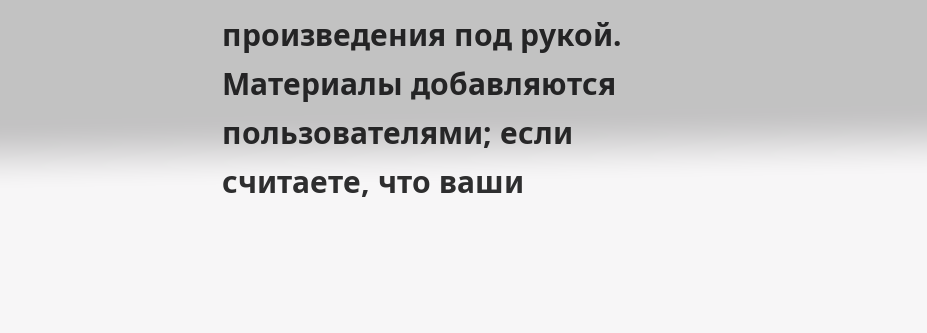произведения под рукой. Материалы добавляются пользователями; если считаете, что ваши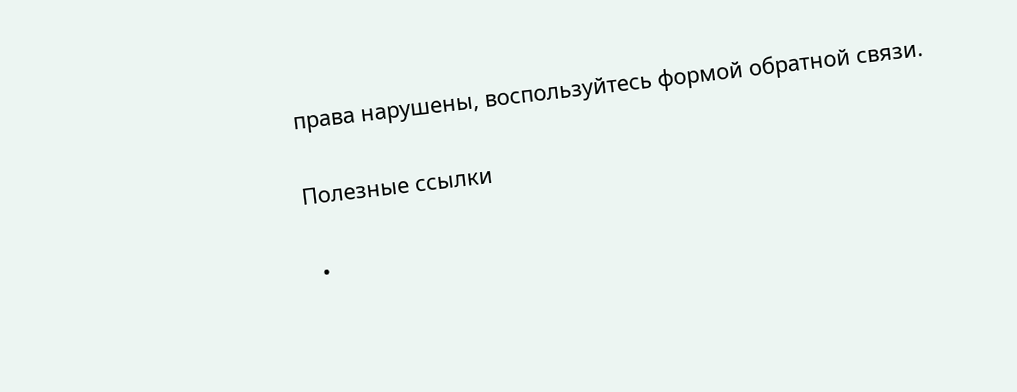права нарушены, воспользуйтесь формой обратной связи.

Полезные ссылки

  •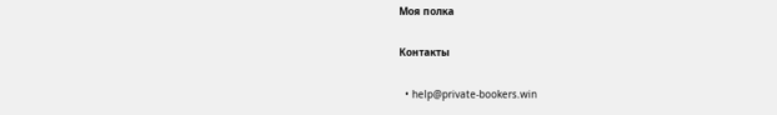Моя полка

Контакты

  • help@private-bookers.win